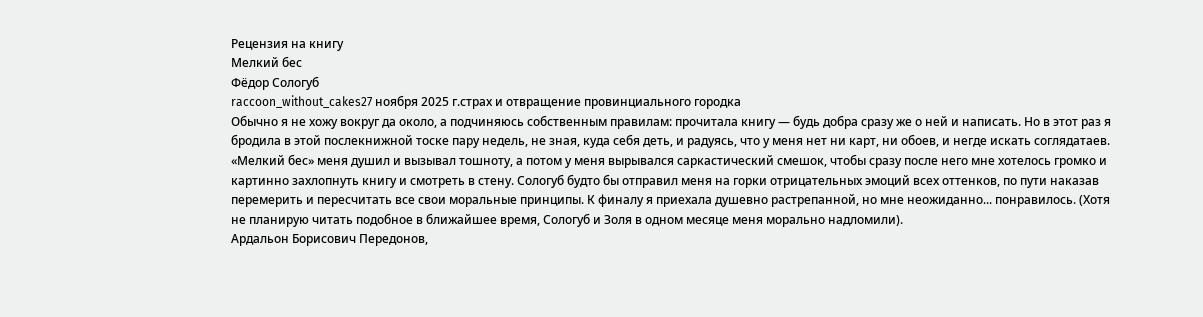Рецензия на книгу
Мелкий бес
Фёдор Сологуб
raccoon_without_cakes27 ноября 2025 г.страх и отвращение провинциального городка
Обычно я не хожу вокруг да около, а подчиняюсь собственным правилам: прочитала книгу — будь добра сразу же о ней и написать. Но в этот раз я бродила в этой послекнижной тоске пару недель, не зная, куда себя деть, и радуясь, что у меня нет ни карт, ни обоев, и негде искать соглядатаев.
«Мелкий бес» меня душил и вызывал тошноту, а потом у меня вырывался саркастический смешок, чтобы сразу после него мне хотелось громко и картинно захлопнуть книгу и смотреть в стену. Сологуб будто бы отправил меня на горки отрицательных эмоций всех оттенков, по пути наказав перемерить и пересчитать все свои моральные принципы. К финалу я приехала душевно растрепанной, но мне неожиданно... понравилось. (Хотя не планирую читать подобное в ближайшее время, Сологуб и Золя в одном месяце меня морально надломили).
Ардальон Борисович Передонов,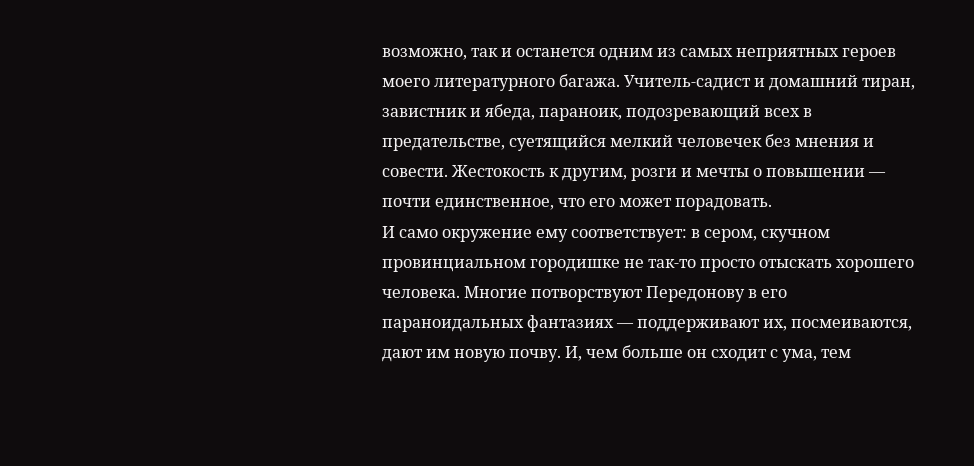возможно, так и останется одним из самых неприятных героев моего литературного багажа. Учитель-садист и домашний тиран, завистник и ябеда, параноик, подозревающий всех в предательстве, суетящийся мелкий человечек без мнения и совести. Жестокость к другим, розги и мечты о повышении — почти единственное, что его может порадовать.
И само окружение ему соответствует: в сером, скучном провинциальном городишке не так-то просто отыскать хорошего человека. Многие потворствуют Передонову в его параноидальных фантазиях — поддерживают их, посмеиваются, дают им новую почву. И, чем больше он сходит с ума, тем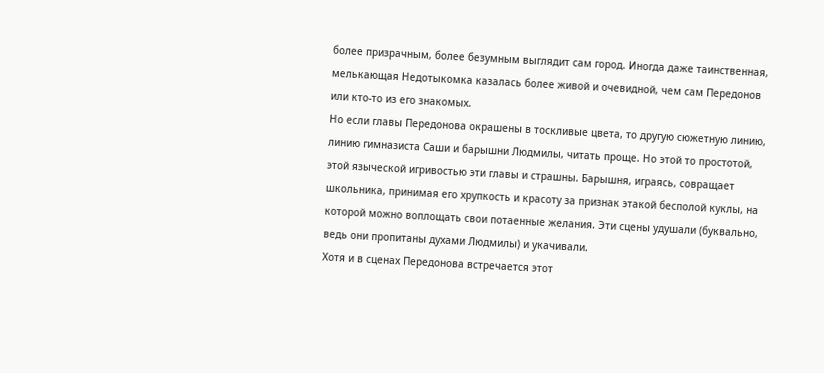более призрачным, более безумным выглядит сам город. Иногда даже таинственная, мелькающая Недотыкомка казалась более живой и очевидной, чем сам Передонов или кто-то из его знакомых.
Но если главы Передонова окрашены в тоскливые цвета, то другую сюжетную линию, линию гимназиста Саши и барышни Людмилы, читать проще. Но этой то простотой, этой языческой игривостью эти главы и страшны. Барышня, играясь, совращает школьника, принимая его хрупкость и красоту за признак этакой бесполой куклы, на которой можно воплощать свои потаенные желания. Эти сцены удушали (буквально, ведь они пропитаны духами Людмилы) и укачивали.
Хотя и в сценах Передонова встречается этот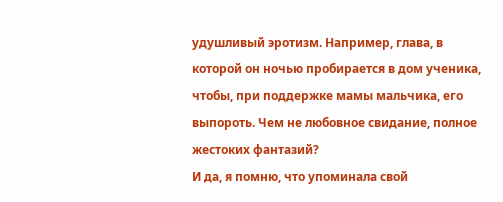удушливый эротизм. Например, глава, в которой он ночью пробирается в дом ученика, чтобы, при поддержке мамы мальчика, его выпороть. Чем не любовное свидание, полное жестоких фантазий?
И да, я помню, что упоминала свой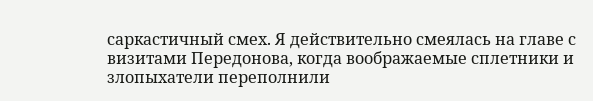саркастичный смех. Я действительно смеялась на главе с визитами Передонова, когда воображаемые сплетники и злопыхатели переполнили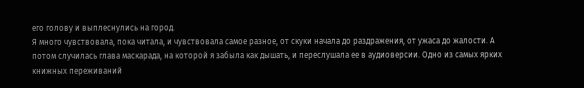его голову и выплеснулись на город.
Я много чувствовала, пока читала, и чувствовала самое разное, от скуки начала до раздражения, от ужаса до жалости. А потом случилась глава маскарада, на которой я забыла как дышать, и переслушала ее в аудиоверсии. Одно из самых ярких книжных переживаний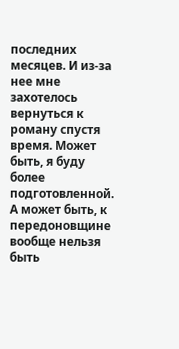последних месяцев. И из-за нее мне захотелось вернуться к роману спустя время. Может быть, я буду более подготовленной. А может быть, к передоновщине вообще нельзя быть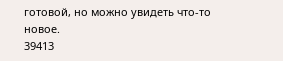готовой, но можно увидеть что-то новое.
39413